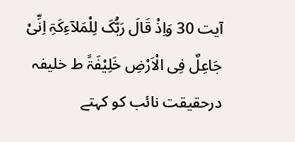آیت 30 وَاِذْ قَالَ رَبُّکَ لِلْمَلآءِکَۃِ اِنِّیْ جَاعِلٌ فِی الْاَرْضِ خَلِیْفَۃً ط خلیفہ درحقیقت نائب کو کہتے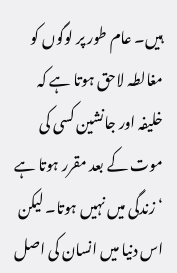ہیں۔ عام طور پر لوگوں کو مغالطہ لاحق ہوتا ہے کہ خلیفہ اور جانشین کسی کی موت کے بعد مقرر ہوتا ہے ‘ زندگی میں نہیں ہوتا۔ لیکن اس دنیا میں انسان کی اصل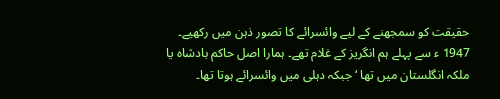حقیقت کو سمجھنے کے لیے وائسرائے کا تصور ذہن میں رکھیے۔ 1947 ء سے پہلے ہم انگریز کے غلام تھے۔ ہمارا اصل حاکم بادشاہ یا ملکہ انگلستان میں تھا ‘ جبکہ دہلی میں وائسرائے ہوتا تھا۔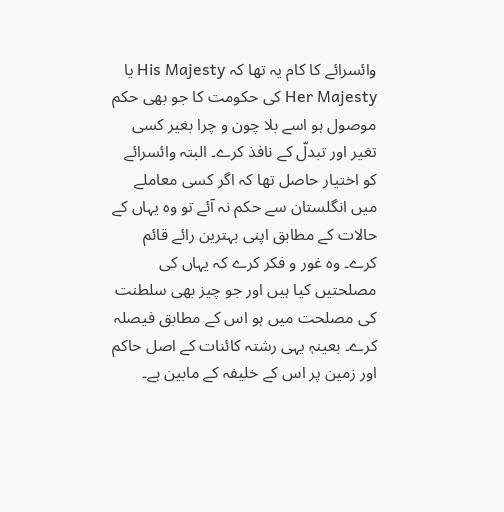وائسرائے کا کام یہ تھا کہ His Majesty یا Her Majesty کی حکومت کا جو بھی حکم موصول ہو اسے بلا چون و چرا بغیر کسی تغیر اور تبدلّ کے نافذ کرے۔ البتہ وائسرائے کو اختیار حاصل تھا کہ اگر کسی معاملے میں انگلستان سے حکم نہ آئے تو وہ یہاں کے حالات کے مطابق اپنی بہترین رائے قائم کرے۔ وہ غور و فکر کرے کہ یہاں کی مصلحتیں کیا ہیں اور جو چیز بھی سلطنت کی مصلحت میں ہو اس کے مطابق فیصلہ کرے۔ بعینہٖ یہی رشتہ کائنات کے اصل حاکم اور زمین پر اس کے خلیفہ کے مابین ہے۔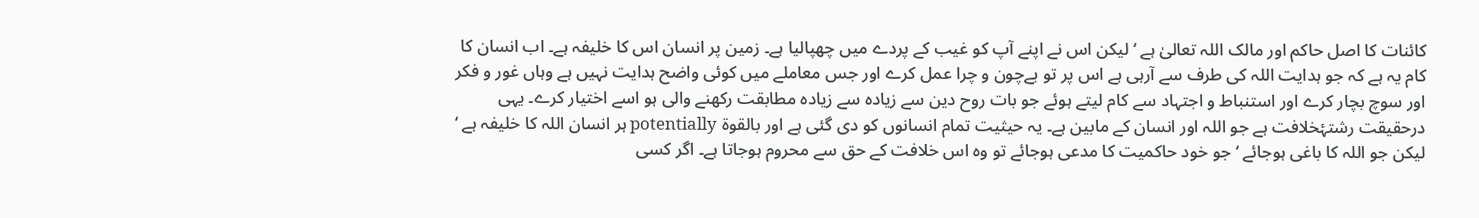کائنات کا اصل حاکم اور مالک اللہ تعالیٰ ہے ‘ لیکن اس نے اپنے آپ کو غیب کے پردے میں چھپالیا ہے۔ زمین پر انسان اس کا خلیفہ ہے۔ اب انسان کا کام یہ ہے کہ جو ہدایت اللہ کی طرف سے آرہی ہے اس پر تو بےچون و چرا عمل کرے اور جس معاملے میں کوئی واضح ہدایت نہیں ہے وہاں غور و فکر اور سوچ بچار کرے اور استنباط و اجتہاد سے کام لیتے ہوئے جو بات روح دین سے زیادہ سے زیادہ مطابقت رکھنے والی ہو اسے اختیار کرے۔ یہی درحقیقت رشتۂخلافت ہے جو اللہ اور انسان کے مابین ہے۔ یہ حیثیت تمام انسانوں کو دی گئی ہے اور بالقوۃ potentially ہر انسان اللہ کا خلیفہ ہے ‘ لیکن جو اللہ کا باغی ہوجائے ‘ جو خود حاکمیت کا مدعی ہوجائے تو وہ اس خلافت کے حق سے محروم ہوجاتا ہے۔ اگر کسی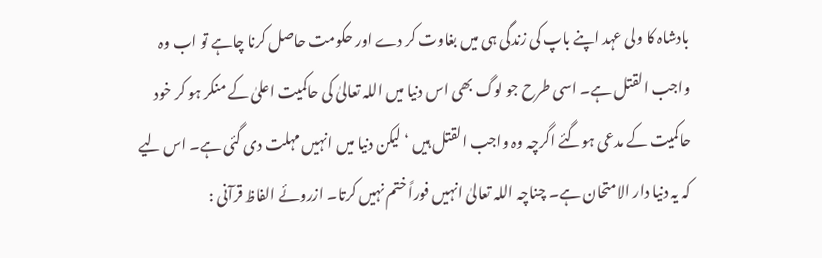بادشاہ کا ولی عہد اپنے باپ کی زندگی ہی میں بغاوت کر دے اور حکومت حاصل کرنا چاہے تو اب وہ واجب القتل ہے۔ اسی طرح جو لوگ بھی اس دنیا میں اللہ تعالیٰ کی حاکمیت اعلیٰ کے منکر ہو کر خود حاکمیت کے مدعی ہوگئے اگرچہ وہ واجب القتل ہیں ‘ لیکن دنیا میں انہیں مہلت دی گئی ہے۔ اس لیے کہ یہ دنیا دار الامتحان ہے۔ چناچہ اللہ تعالیٰ انہیں فوراً ختم نہیں کرتا۔ ازروئے الفاظ قرآنی :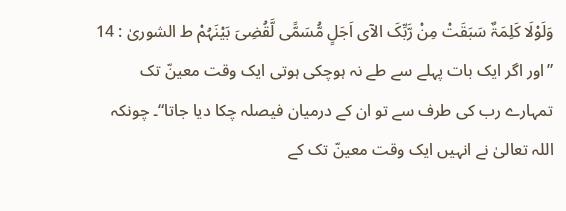وَلَوْلَا کَلِمَۃٌ سَبَقَتْ مِنْ رَّبِّکَ الآی اَجَلٍ مُّسَمًّی لَّقُضِیَ بَیْنَہُمْ ط الشوریٰ : 14 ”اور اگر ایک بات پہلے سے طے نہ ہوچکی ہوتی ایک وقت معینّ تک تمہارے رب کی طرف سے تو ان کے درمیان فیصلہ چکا دیا جاتا“۔ چونکہ اللہ تعالیٰ نے انہیں ایک وقت معینّ تک کے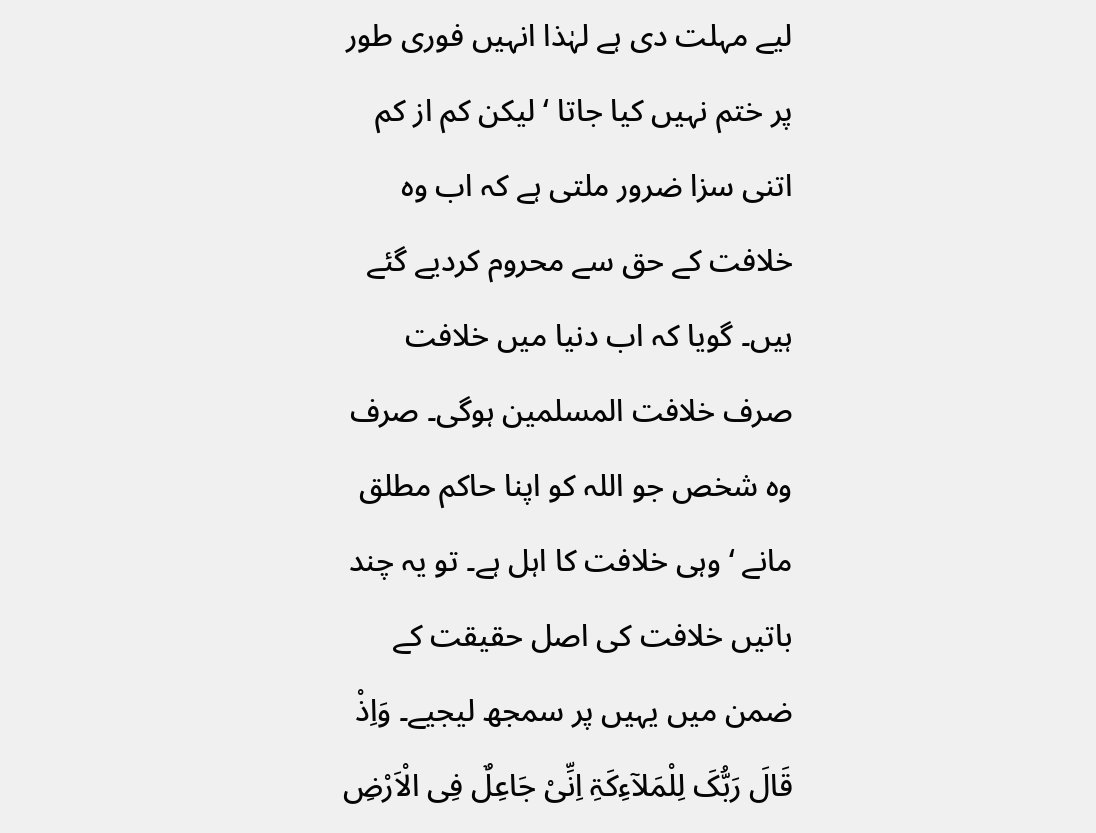لیے مہلت دی ہے لہٰذا انہیں فوری طور پر ختم نہیں کیا جاتا ‘ لیکن کم از کم اتنی سزا ضرور ملتی ہے کہ اب وہ خلافت کے حق سے محروم کردیے گئے ہیں۔ گویا کہ اب دنیا میں خلافت صرف خلافت المسلمین ہوگی۔ صرف وہ شخص جو اللہ کو اپنا حاکم مطلق مانے ‘ وہی خلافت کا اہل ہے۔ تو یہ چند باتیں خلافت کی اصل حقیقت کے ضمن میں یہیں پر سمجھ لیجیے۔ وَاِذْ قَالَ رَبُّکَ لِلْمَلآءِکَۃِ اِنِّیْ جَاعِلٌ فِی الْاَرْضِ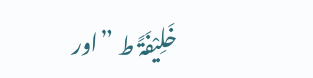خَلِیْفَۃً ط ”اور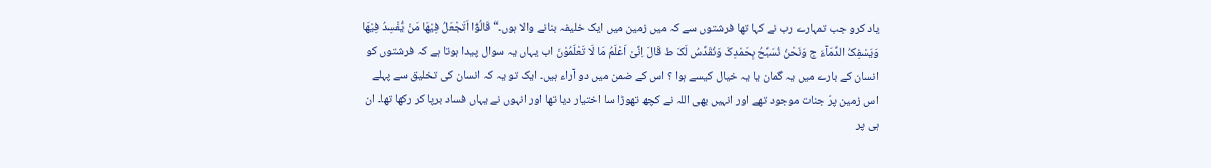یاد کرو جب تمہارے رب نے کہا تھا فرشتوں سے کہ میں زمین میں ایک خلیفہ بنانے والا ہوں۔“ قَالُوْٓا اَتَجْعَلُ فِیْھَا مَنْ یُّفْسِدُ فِیْھَا وَیَسْفِکُ الدِّمَآءَ ج وَنَحْنُ نُسَبِّحُ بِحَمْدِکَ وَنُقَدِّسُ لَکَ ط قَالَ اِنِّیْ اَعْلَمُ مَا لَا تَعْلَمُوْنَ اب یہاں یہ سوال پیدا ہوتا ہے کہ فرشتوں کو انسان کے بارے میں یہ گمان یا یہ خیال کیسے ہوا ؟ اس کے ضمن میں دو آراء ہیں۔ ایک تو یہ کہ انسان کی تخلیق سے پہلے اس زمین پرّ جنات موجود تھے اور انہیں بھی اللہ نے کچھ تھوڑا سا اختیار دیا تھا اور انہوں نے یہاں فساد برپا کر رکھا تھا۔ ان ہی پر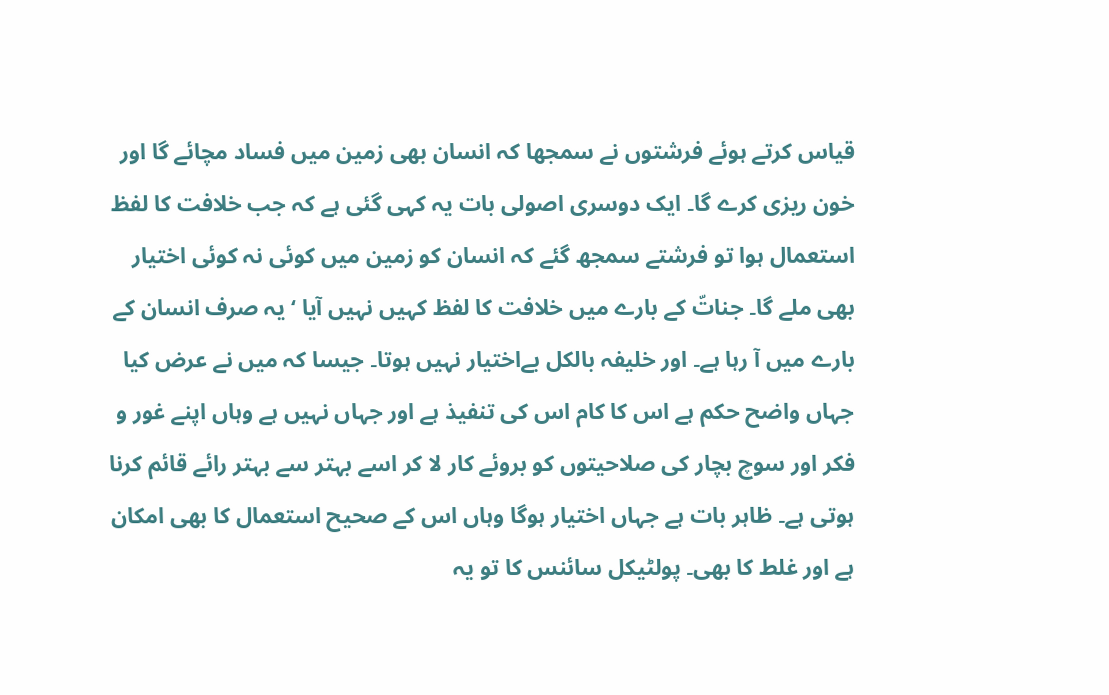قیاس کرتے ہوئے فرشتوں نے سمجھا کہ انسان بھی زمین میں فساد مچائے گا اور خون ریزی کرے گا۔ ایک دوسری اصولی بات یہ کہی گئی ہے کہ جب خلافت کا لفظ استعمال ہوا تو فرشتے سمجھ گئے کہ انسان کو زمین میں کوئی نہ کوئی اختیار بھی ملے گا۔ جناتّ کے بارے میں خلافت کا لفظ کہیں نہیں آیا ‘ یہ صرف انسان کے بارے میں آ رہا ہے۔ اور خلیفہ بالکل بےاختیار نہیں ہوتا۔ جیسا کہ میں نے عرض کیا جہاں واضح حکم ہے اس کا کام اس کی تنفیذ ہے اور جہاں نہیں ہے وہاں اپنے غور و فکر اور سوچ بچار کی صلاحیتوں کو بروئے کار لا کر اسے بہتر سے بہتر رائے قائم کرنا ہوتی ہے۔ ظاہر بات ہے جہاں اختیار ہوگا وہاں اس کے صحیح استعمال کا بھی امکان ہے اور غلط کا بھی۔ پولٹیکل سائنس کا تو یہ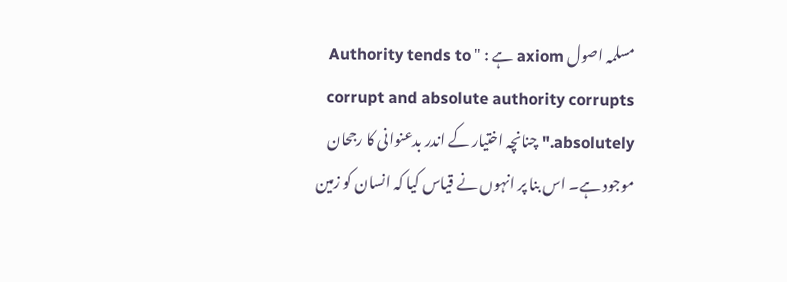مسلمہ اصول axiom ہے : " Authority tends to corrupt and absolute authority corrupts absolutely."چنانچہ اختیار کے اندر بدعنوانی کا رجحان موجود ہے۔ اس بنا پر انہوں نے قیاس کیا کہ انسان کو زمین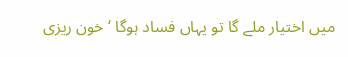میں اختیار ملے گا تو یہاں فساد ہوگا ‘ خون ریزی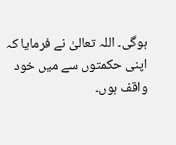ہوگی۔ اللہ تعالیٰ نے فرمایا کہ اپنی حکمتوں سے میں خود واقف ہوں۔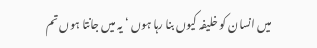میں انسان کو خلیفہ کیوں بنا رہا ہوں ‘ یہ میں جانتا ہوں تم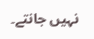نہیں جانتے۔